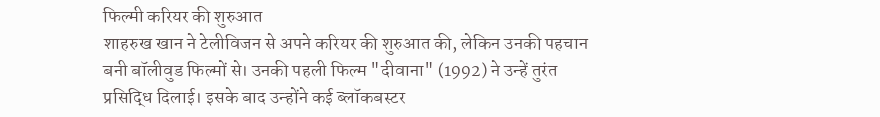फिल्मी करियर की शुरुआत
शाहरुख खान ने टेलीविजन से अपने करियर की शुरुआत की, लेकिन उनकी पहचान बनी बॉलीवुड फिल्मों से। उनकी पहली फिल्म "दीवाना" (1992) ने उन्हें तुरंत प्रसिद्धि दिलाई। इसके बाद उन्होंने कई ब्लॉकबस्टर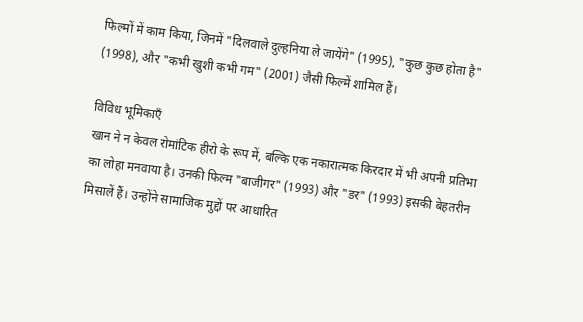फिल्मों में काम किया, जिनमें "दिलवाले दुल्हनिया ले जायेंगे" (1995), "कुछ कुछ होता है" (1998), और "कभी खुशी कभी गम" (2001) जैसी फिल्में शामिल हैं।

विविध भूमिकाएँ
खान ने न केवल रोमांटिक हीरो के रूप में, बल्कि एक नकारात्मक किरदार में भी अपनी प्रतिभा का लोहा मनवाया है। उनकी फिल्म "बाजीगर" (1993) और "डर" (1993) इसकी बेहतरीन मिसालें हैं। उन्होंने सामाजिक मुद्दों पर आधारित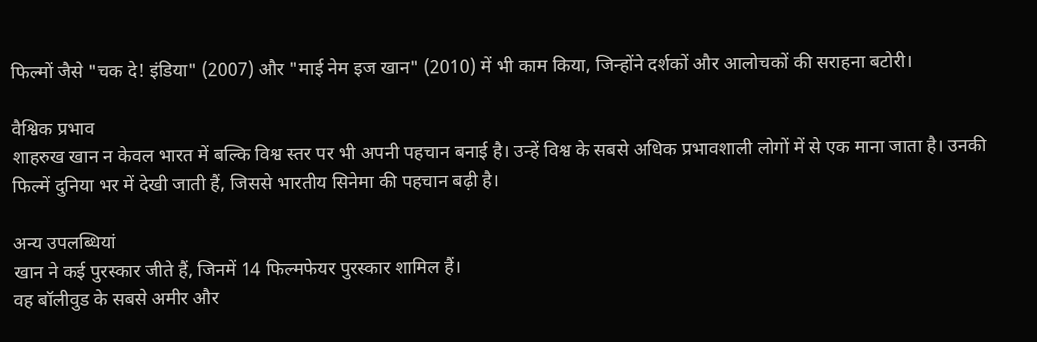फिल्मों जैसे "चक दे! इंडिया" (2007) और "माई नेम इज खान" (2010) में भी काम किया, जिन्होंने दर्शकों और आलोचकों की सराहना बटोरी।

वैश्विक प्रभाव
शाहरुख खान न केवल भारत में बल्कि विश्व स्तर पर भी अपनी पहचान बनाई है। उन्हें विश्व के सबसे अधिक प्रभावशाली लोगों में से एक माना जाता है। उनकी फिल्में दुनिया भर में देखी जाती हैं, जिससे भारतीय सिनेमा की पहचान बढ़ी है।

अन्य उपलब्धियां
खान ने कई पुरस्कार जीते हैं, जिनमें 14 फिल्मफेयर पुरस्कार शामिल हैं।
वह बॉलीवुड के सबसे अमीर और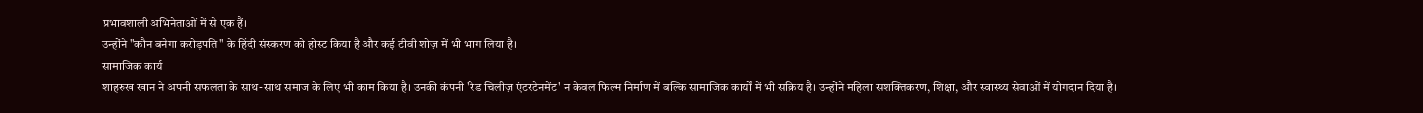प्रभावशाली अभिनेताओं में से एक हैं।
उन्होंने "कौन बनेगा करोड़पति" के हिंदी संस्करण को होस्ट किया है और कई टीवी शोज़ में भी भाग लिया है।
सामाजिक कार्य
शाहरुख खान ने अपनी सफलता के साथ-साथ समाज के लिए भी काम किया है। उनकी कंपनी 'रेड चिलीज़ एंटरटेनमेंट' न केवल फिल्म निर्माण में बल्कि सामाजिक कार्यों में भी सक्रिय है। उन्होंने महिला सशक्तिकरण, शिक्षा, और स्वास्थ्य सेवाओं में योगदान दिया है।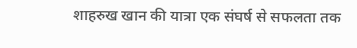शाहरुख खान की यात्रा एक संघर्ष से सफलता तक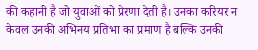की कहानी है जो युवाओं को प्रेरणा देती है। उनका करियर न केवल उनकी अभिनय प्रतिभा का प्रमाण है बल्कि उनकी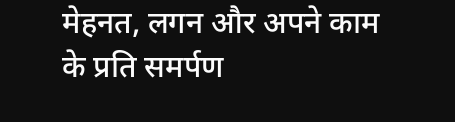मेहनत, लगन और अपने काम के प्रति समर्पण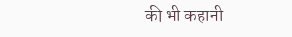की भी कहानी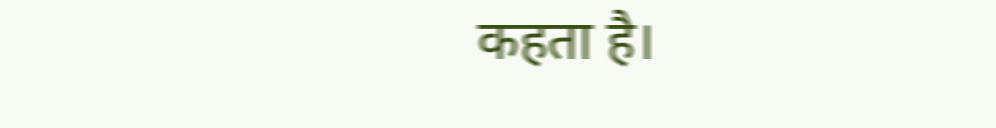कहता है।